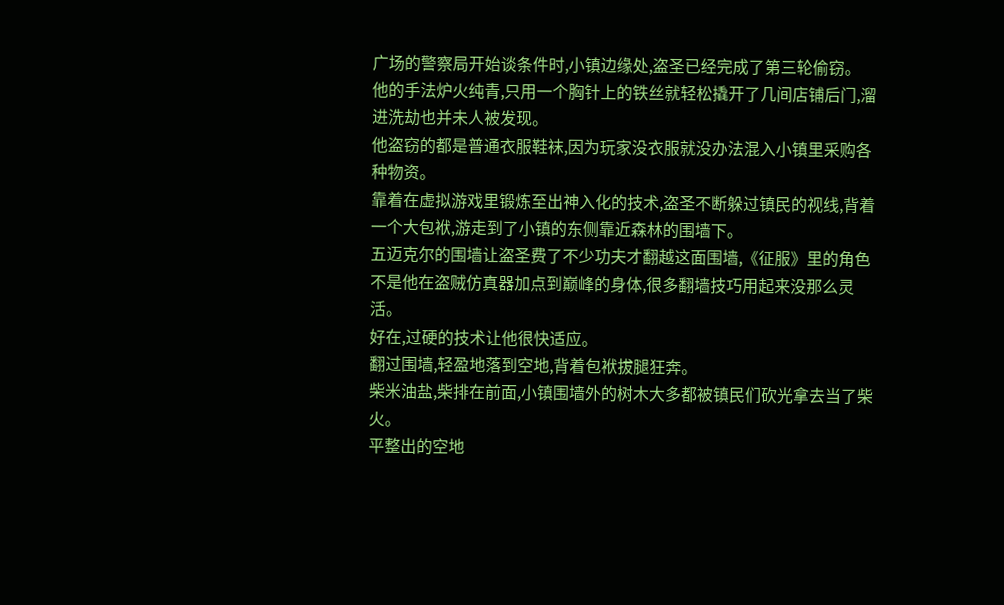广场的警察局开始谈条件时,小镇边缘处,盗圣已经完成了第三轮偷窃。
他的手法炉火纯青,只用一个胸针上的铁丝就轻松撬开了几间店铺后门,溜进洗劫也并未人被发现。
他盗窃的都是普通衣服鞋袜,因为玩家没衣服就没办法混入小镇里采购各种物资。
靠着在虚拟游戏里锻炼至出神入化的技术,盗圣不断躲过镇民的视线,背着一个大包袱,游走到了小镇的东侧靠近森林的围墙下。
五迈克尔的围墙让盗圣费了不少功夫才翻越这面围墙,《征服》里的角色不是他在盗贼仿真器加点到巅峰的身体,很多翻墙技巧用起来没那么灵活。
好在,过硬的技术让他很快适应。
翻过围墙,轻盈地落到空地,背着包袱拔腿狂奔。
柴米油盐,柴排在前面,小镇围墙外的树木大多都被镇民们砍光拿去当了柴火。
平整出的空地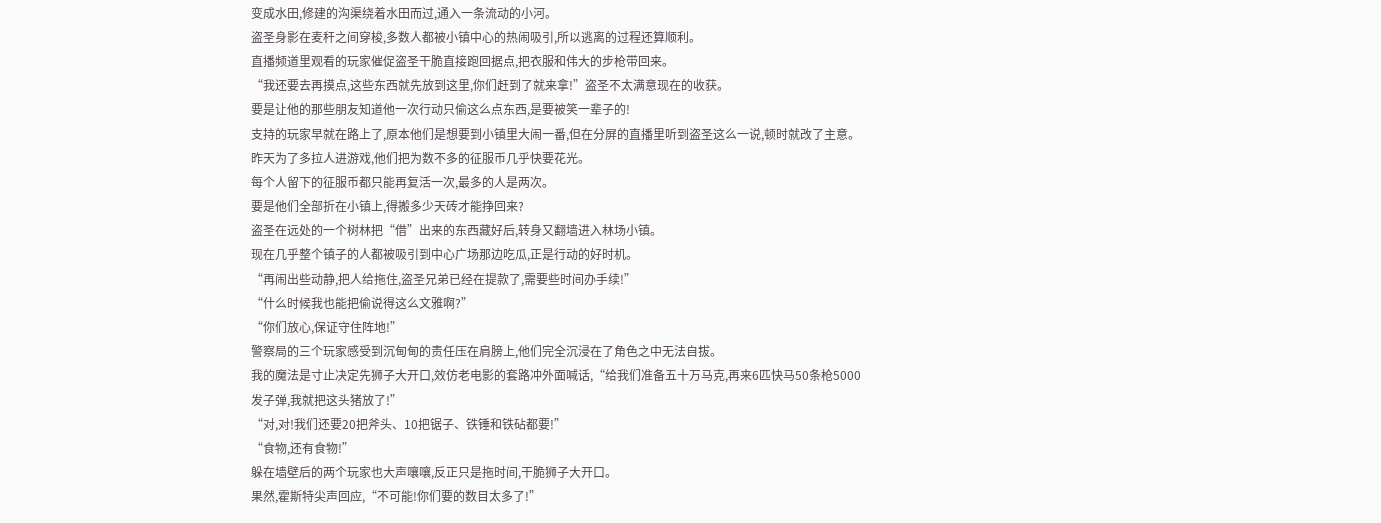变成水田,修建的沟渠绕着水田而过,通入一条流动的小河。
盗圣身影在麦秆之间穿梭,多数人都被小镇中心的热闹吸引,所以逃离的过程还算顺利。
直播频道里观看的玩家催促盗圣干脆直接跑回据点,把衣服和伟大的步枪带回来。
“我还要去再摸点,这些东西就先放到这里,你们赶到了就来拿!”盗圣不太满意现在的收获。
要是让他的那些朋友知道他一次行动只偷这么点东西,是要被笑一辈子的!
支持的玩家早就在路上了,原本他们是想要到小镇里大闹一番,但在分屏的直播里听到盗圣这么一说,顿时就改了主意。
昨天为了多拉人进游戏,他们把为数不多的征服币几乎快要花光。
每个人留下的征服币都只能再复活一次,最多的人是两次。
要是他们全部折在小镇上,得搬多少天砖才能挣回来?
盗圣在远处的一个树林把“借”出来的东西藏好后,转身又翻墙进入林场小镇。
现在几乎整个镇子的人都被吸引到中心广场那边吃瓜,正是行动的好时机。
“再闹出些动静,把人给拖住,盗圣兄弟已经在提款了,需要些时间办手续!”
“什么时候我也能把偷说得这么文雅啊?”
“你们放心,保证守住阵地!”
警察局的三个玩家感受到沉甸甸的责任压在肩膀上,他们完全沉浸在了角色之中无法自拔。
我的魔法是寸止决定先狮子大开口,效仿老电影的套路冲外面喊话,“给我们准备五十万马克,再来6匹快马50条枪5000发子弹,我就把这头猪放了!”
“对,对!我们还要20把斧头、10把锯子、铁锤和铁砧都要!”
“食物,还有食物!”
躲在墙壁后的两个玩家也大声嚷嚷,反正只是拖时间,干脆狮子大开口。
果然,霍斯特尖声回应,“不可能!你们要的数目太多了!”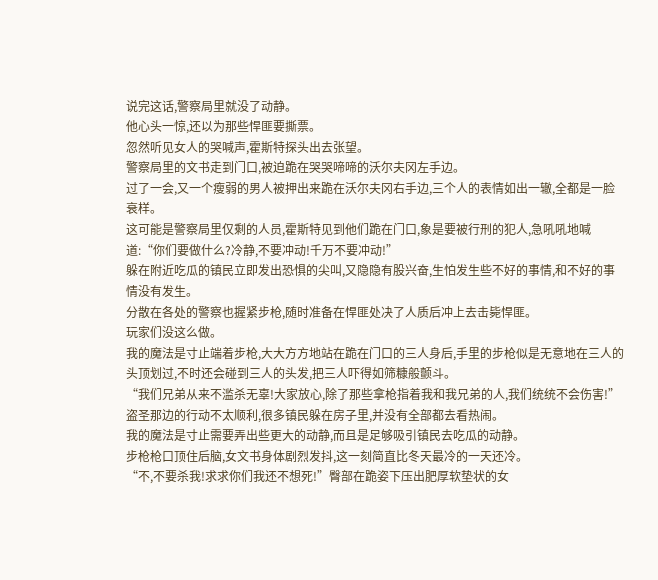说完这话,警察局里就没了动静。
他心头一惊,还以为那些悍匪要撕票。
忽然听见女人的哭喊声,霍斯特探头出去张望。
警察局里的文书走到门口,被迫跪在哭哭啼啼的沃尔夫冈左手边。
过了一会,又一个瘦弱的男人被押出来跪在沃尔夫冈右手边,三个人的表情如出一辙,全都是一脸衰样。
这可能是警察局里仅剩的人员,霍斯特见到他们跪在门口,象是要被行刑的犯人,急吼吼地喊道:“你们要做什么?冷静,不要冲动!千万不要冲动!”
躲在附近吃瓜的镇民立即发出恐惧的尖叫,又隐隐有股兴奋,生怕发生些不好的事情,和不好的事情没有发生。
分散在各处的警察也握紧步枪,随时准备在悍匪处决了人质后冲上去击毙悍匪。
玩家们没这么做。
我的魔法是寸止端着步枪,大大方方地站在跪在门口的三人身后,手里的步枪似是无意地在三人的头顶划过,不时还会碰到三人的头发,把三人吓得如筛糠般颤斗。
“我们兄弟从来不滥杀无辜!大家放心,除了那些拿枪指着我和我兄弟的人,我们统统不会伤害!”
盗圣那边的行动不太顺利,很多镇民躲在房子里,并没有全部都去看热闹。
我的魔法是寸止需要弄出些更大的动静,而且是足够吸引镇民去吃瓜的动静。
步枪枪口顶住后脑,女文书身体剧烈发抖,这一刻简直比冬天最冷的一天还冷。
“不,不要杀我!求求你们我还不想死!”臀部在跪姿下压出肥厚软垫状的女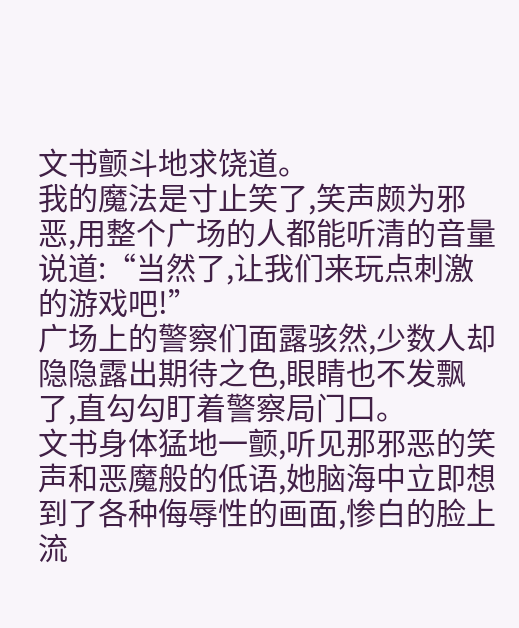文书颤斗地求饶道。
我的魔法是寸止笑了,笑声颇为邪恶,用整个广场的人都能听清的音量说道:“当然了,让我们来玩点刺激的游戏吧!”
广场上的警察们面露骇然,少数人却隐隐露出期待之色,眼睛也不发飘了,直勾勾盯着警察局门口。
文书身体猛地一颤,听见那邪恶的笑声和恶魔般的低语,她脑海中立即想到了各种侮辱性的画面,惨白的脸上流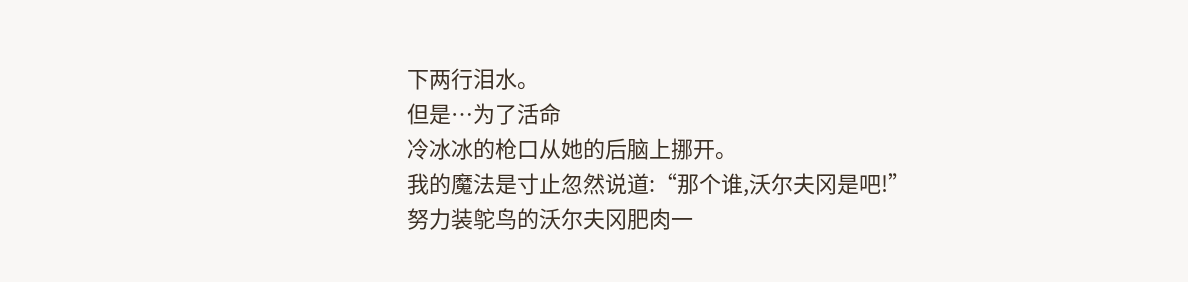下两行泪水。
但是…为了活命
冷冰冰的枪口从她的后脑上挪开。
我的魔法是寸止忽然说道:“那个谁,沃尔夫冈是吧!”
努力装鸵鸟的沃尔夫冈肥肉一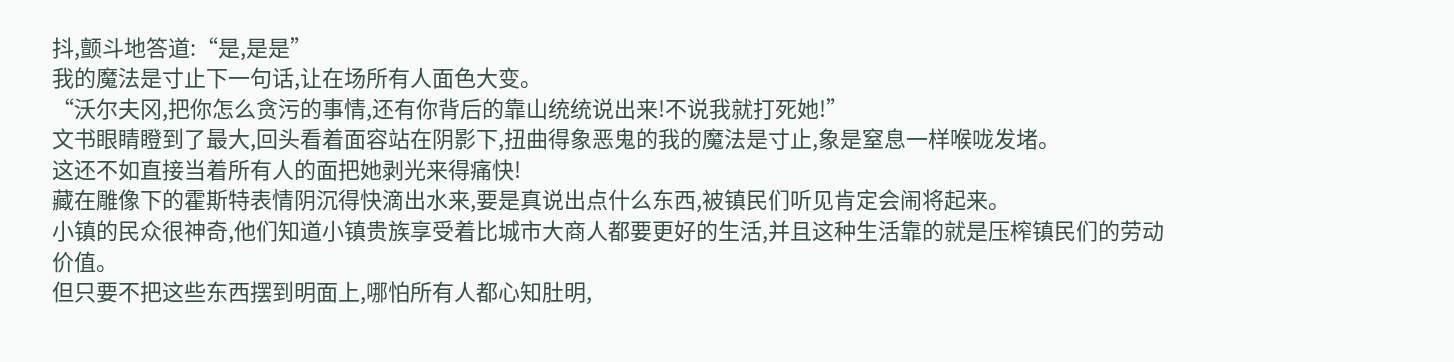抖,颤斗地答道:“是,是是”
我的魔法是寸止下一句话,让在场所有人面色大变。
“沃尔夫冈,把你怎么贪污的事情,还有你背后的靠山统统说出来!不说我就打死她!”
文书眼睛瞪到了最大,回头看着面容站在阴影下,扭曲得象恶鬼的我的魔法是寸止,象是窒息一样喉咙发堵。
这还不如直接当着所有人的面把她剥光来得痛快!
藏在雕像下的霍斯特表情阴沉得快滴出水来,要是真说出点什么东西,被镇民们听见肯定会闹将起来。
小镇的民众很神奇,他们知道小镇贵族享受着比城市大商人都要更好的生活,并且这种生活靠的就是压榨镇民们的劳动价值。
但只要不把这些东西摆到明面上,哪怕所有人都心知肚明,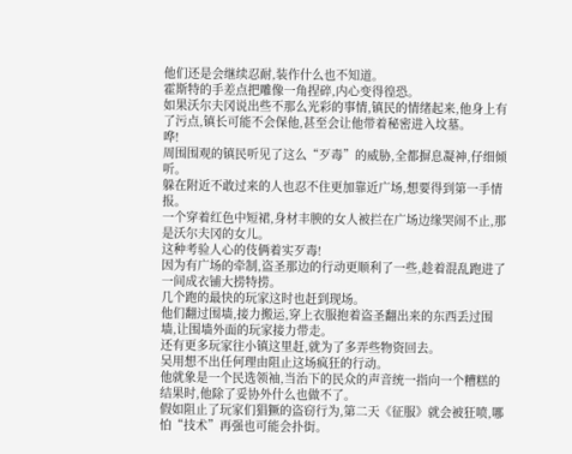他们还是会继续忍耐,装作什么也不知道。
霍斯特的手差点把雕像一角捏碎,内心变得徨恐。
如果沃尔夫冈说出些不那么光彩的事情,镇民的情绪起来,他身上有了污点,镇长可能不会保他,甚至会让他带着秘密进入坟墓。
哗!
周围围观的镇民听见了这么“歹毒”的威胁,全都摒息凝神,仔细倾听。
躲在附近不敢过来的人也忍不住更加靠近广场,想要得到第一手情报。
一个穿着红色中短裙,身材丰腴的女人被拦在广场边缘哭闹不止,那是沃尔夫冈的女儿。
这种考验人心的伎俩着实歹毒!
因为有广场的牵制,盗圣那边的行动更顺利了一些,趁着混乱跑进了一间成衣铺大捞特捞。
几个跑的最快的玩家这时也赶到现场。
他们翻过围墙,接力搬运,穿上衣服抱着盗圣翻出来的东西丢过围墙,让围墙外面的玩家接力带走。
还有更多玩家往小镇这里赶,就为了多弄些物资回去。
吴用想不出任何理由阻止这场疯狂的行动。
他就象是一个民选领袖,当治下的民众的声音统一指向一个糟糕的结果时,他除了妥协外什么也做不了。
假如阻止了玩家们猖獗的盗窃行为,第二天《征服》就会被狂喷,哪怕“技术”再强也可能会扑街。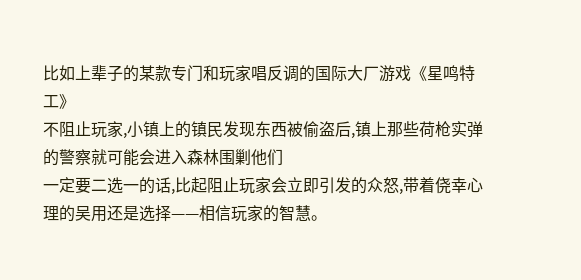比如上辈子的某款专门和玩家唱反调的国际大厂游戏《星鸣特工》
不阻止玩家,小镇上的镇民发现东西被偷盗后,镇上那些荷枪实弹的警察就可能会进入森林围剿他们
一定要二选一的话,比起阻止玩家会立即引发的众怒,带着侥幸心理的吴用还是选择——相信玩家的智慧。